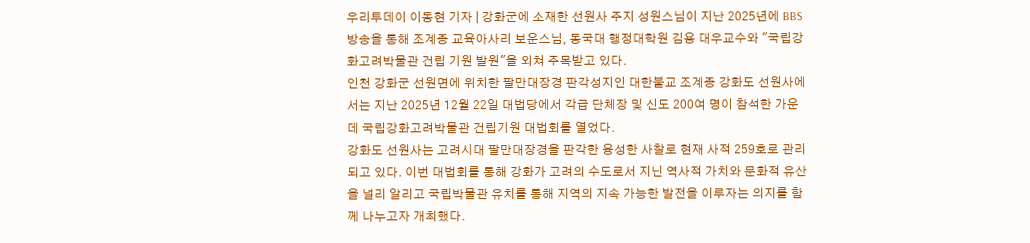우리투데이 이동현 기자 | 강화군에 소재한 선원사 주지 성원스님이 지난 2025년에 BBS 방송을 통해 조계종 교육아사리 보운스님, 동국대 행정대학원 김용 대우교수와 "국립강화고려박물관 건립 기원 발원"을 외쳐 주목받고 있다.
인천 강화군 선원면에 위치한 팔만대장경 판각성지인 대한불교 조계종 강화도 선원사에서는 지난 2025년 12월 22일 대법당에서 각급 단체장 및 신도 200여 명이 참석한 가운데 국립강화고려박물관 건립기원 대법회를 열었다.
강화도 선원사는 고려시대 팔만대장경을 판각한 융성한 사찰로 현재 사적 259호로 관리되고 있다. 이번 대법회를 통해 강화가 고려의 수도로서 지닌 역사적 가치와 문화적 유산을 널리 알리고 국립박물관 유치를 통해 지역의 지속 가능한 발전을 이루자는 의지를 함께 나누고자 개최했다.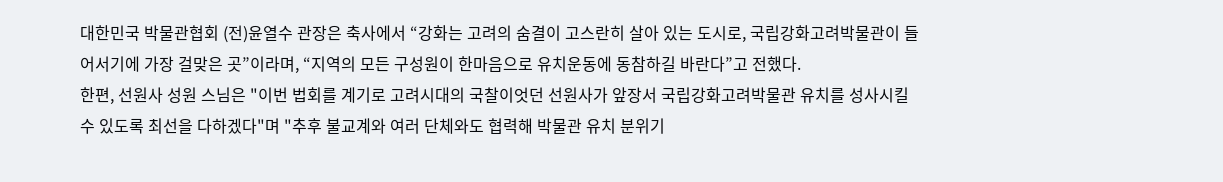대한민국 박물관협회 (전)윤열수 관장은 축사에서 “강화는 고려의 숨결이 고스란히 살아 있는 도시로, 국립강화고려박물관이 들어서기에 가장 걸맞은 곳”이라며, “지역의 모든 구성원이 한마음으로 유치운동에 동참하길 바란다”고 전했다.
한편, 선원사 성원 스님은 "이번 법회를 계기로 고려시대의 국찰이엇던 선원사가 앞장서 국립강화고려박물관 유치를 성사시킬 수 있도록 최선을 다하겠다"며 "추후 불교계와 여러 단체와도 협력해 박물관 유치 분위기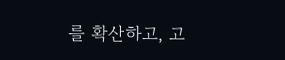를 확산하고, 고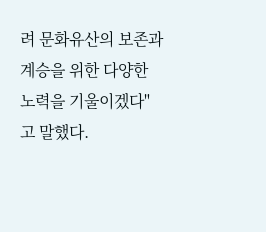려 문화유산의 보존과 계승을 위한 다양한 노력을 기울이겠다" 고 말했다.